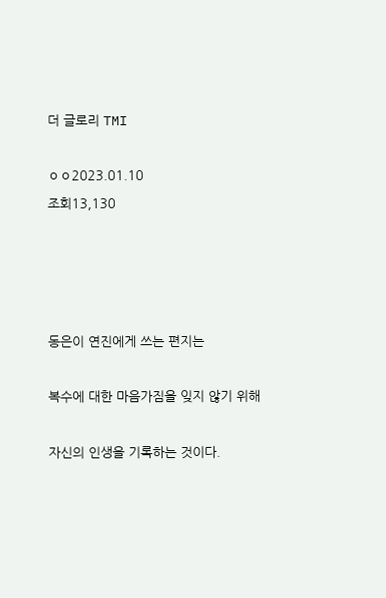더 글로리 TMI

ㅇㅇ2023.01.10
조회13,130




동은이 연진에게 쓰는 편지는

복수에 대한 마음가짐을 잊지 않기 위해

자신의 인생을 기록하는 것이다.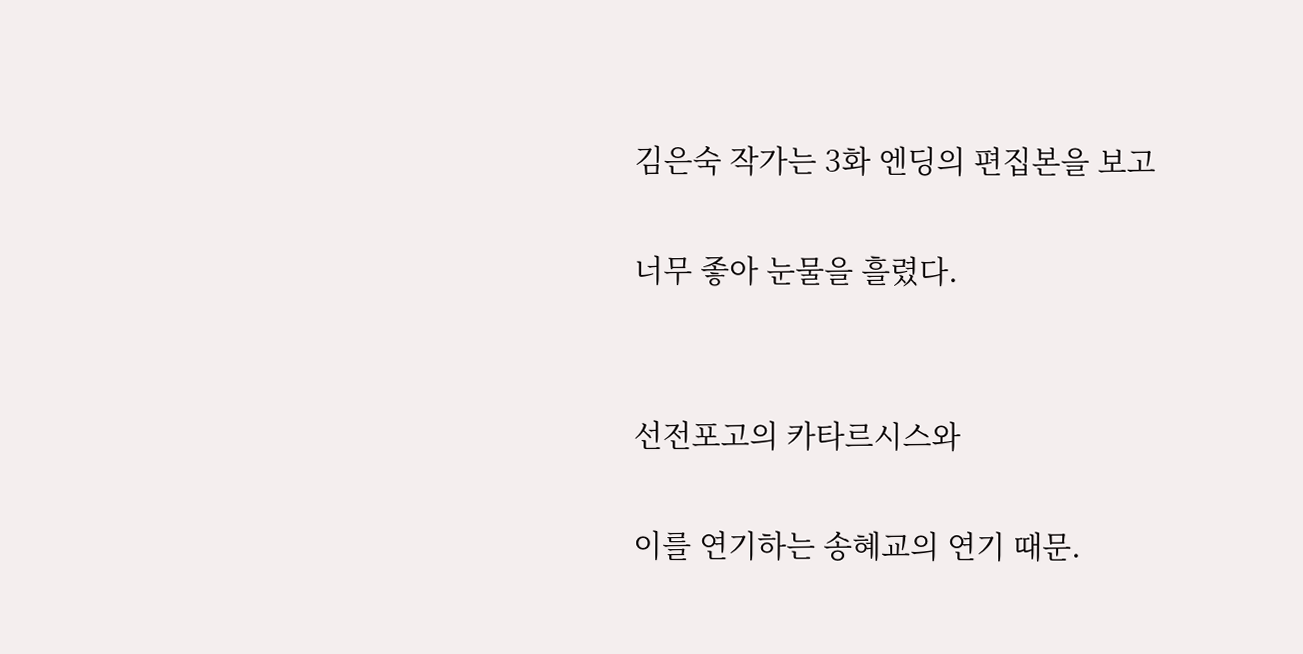김은숙 작가는 3화 엔딩의 편집본을 보고

너무 좋아 눈물을 흘렸다.


선전포고의 카타르시스와

이를 연기하는 송혜교의 연기 때문.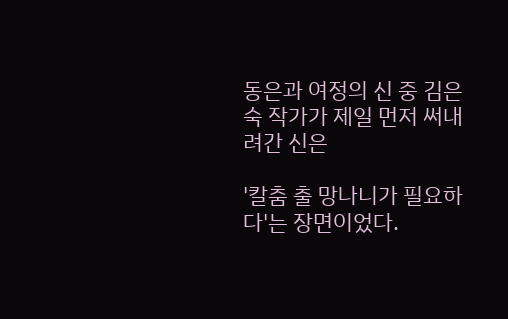동은과 여정의 신 중 김은숙 작가가 제일 먼저 써내려간 신은

'칼춤 출 망나니가 필요하다'는 장면이었다.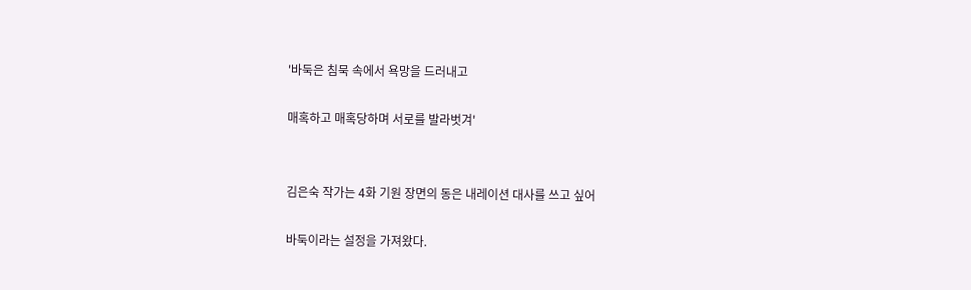'바둑은 침묵 속에서 욕망을 드러내고

매혹하고 매혹당하며 서로를 발라벗겨'


김은숙 작가는 4화 기원 장면의 동은 내레이션 대사를 쓰고 싶어

바둑이라는 설정을 가져왔다.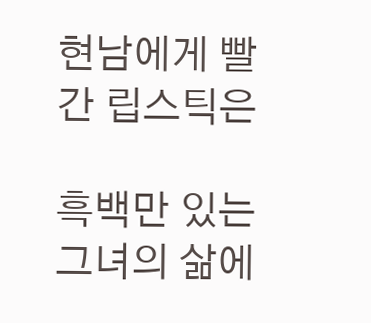현남에게 빨간 립스틱은

흑백만 있는 그녀의 삶에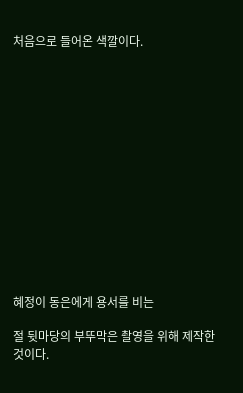처음으로 들어온 색깔이다.














혜정이 동은에게 용서를 비는

절 뒷마당의 부뚜막은 촬영을 위해 제작한 것이다.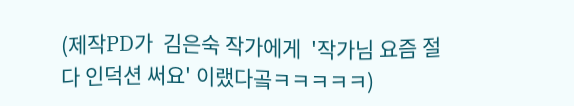(제작PD가  김은숙 작가에게  '작가님 요즘 절 다 인덕션 써요' 이랬다곸ㅋㅋㅋㅋㅋ)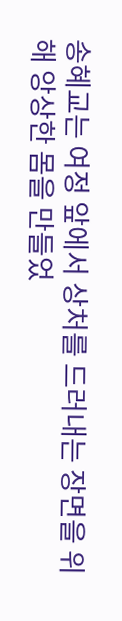송혜교는 여정 앞에서 상처를 드러내는 장면을 위해 앙상한 몸을 만들었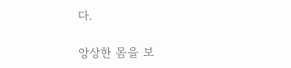다.

앙상한 몸을 보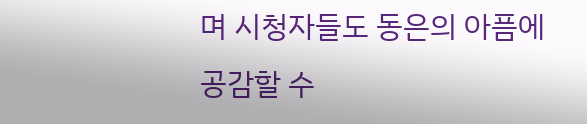며 시청자들도 동은의 아픔에 공감할 수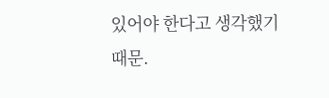있어야 한다고 생각했기 때문.